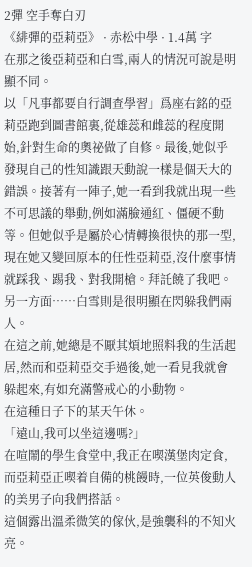2彈 空手奪白刃
《緋彈的亞莉亞》 · 赤松中學 · 1.4萬 字
在那之後亞莉亞和白雪,兩人的情況可說是明顯不同。
以「凡事都要自行調查學習」爲座右銘的亞莉亞跑到圖書館裏,從雄蕊和雌蕊的程度開始,針對生命的奧祕做了自修。最後,她似乎發現自己的性知識跟天動說一樣是個天大的錯誤。接著有一陣子,她一看到我就出現一些不可思議的舉動,例如滿臉通紅、僵硬不動等。但她似乎是屬於心情轉換很快的那一型,現在她又變回原本的任性亞莉亞,沒什麼事情就踩我、踢我、對我開槍。拜託饒了我吧。
另一方面……白雪則是很明顯在閃躲我們兩人。
在這之前,她總是不厭其煩地照料我的生活起居,然而和亞莉亞交手過後,她一看見我就會躲起來,有如充滿警戒心的小動物。
在這種日子下的某天午休。
「遠山,我可以坐這邊嗎?」
在喧鬧的學生食堂中,我正在喫漢堡肉定食,而亞莉亞正喫着自備的桃饅時,一位英俊動人的美男子向我們搭話。
這個露出溫柔微笑的傢伙,是強襲科的不知火亮。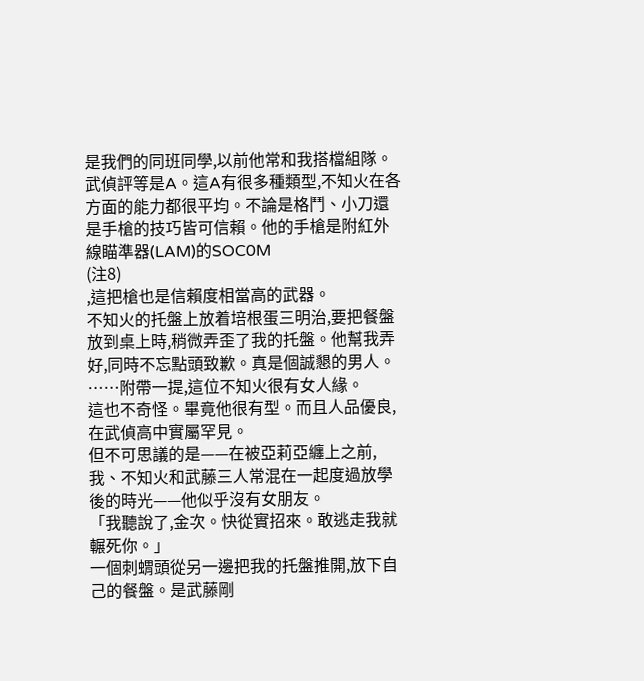是我們的同班同學,以前他常和我搭檔組隊。
武偵評等是A。這A有很多種類型,不知火在各方面的能力都很平均。不論是格鬥、小刀還是手槍的技巧皆可信賴。他的手槍是附紅外線瞄準器(LAM)的SOC0M
(注8)
,這把槍也是信賴度相當高的武器。
不知火的托盤上放着培根蛋三明治,要把餐盤放到桌上時,稍微弄歪了我的托盤。他幫我弄好,同時不忘點頭致歉。真是個誠懇的男人。
……附帶一提,這位不知火很有女人緣。
這也不奇怪。畢竟他很有型。而且人品優良,在武偵高中實屬罕見。
但不可思議的是——在被亞莉亞纏上之前,我、不知火和武藤三人常混在一起度過放學後的時光——他似乎沒有女朋友。
「我聽說了,金次。快從實招來。敢逃走我就輾死你。」
一個刺蝟頭從另一邊把我的托盤推開,放下自己的餐盤。是武藤剛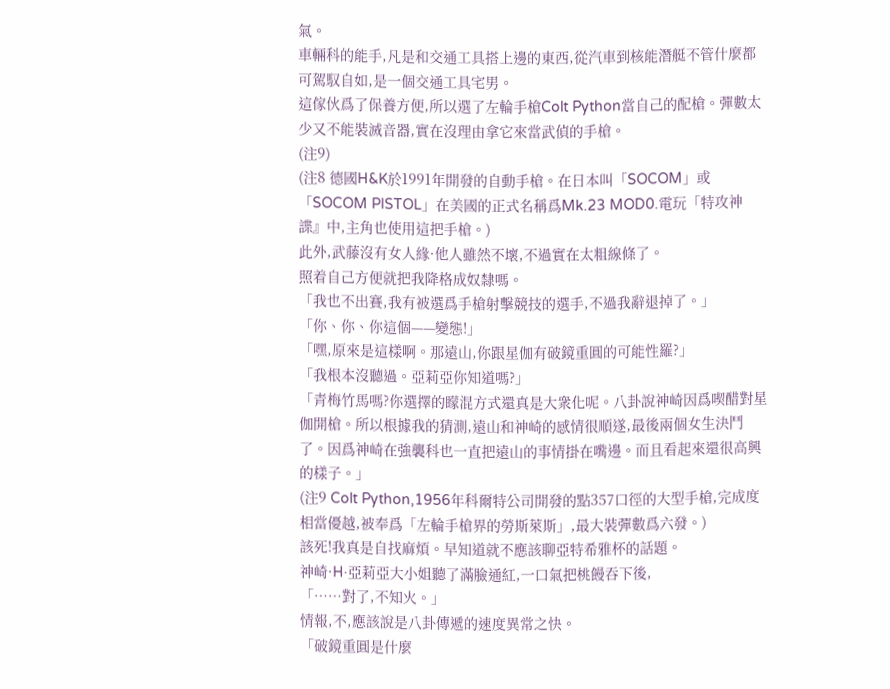氣。
車輛科的能手,凡是和交通工具搭上邊的東西,從汽車到核能潛艇不管什麼都可駕馭自如,是一個交通工具宅男。
這傢伙爲了保養方便,所以選了左輪手槍Colt Python當自己的配槍。彈數太少又不能裝滅音器,實在沒理由拿它來當武偵的手槍。
(注9)
(注8 德國H&K於1991年開發的自動手槍。在日本叫「SOCOM」或「SOCOM PISTOL」在美國的正式名稱爲Mk.23 MOD0.電玩「特攻神諜』中,主角也使用這把手槍。)
此外,武藤沒有女人緣·他人雖然不壞,不過實在太粗線條了。
照着自己方便就把我降格成奴隸嗎。
「我也不出賽,我有被選爲手槍射擊競技的選手,不過我辭退掉了。」
「你、你、你這個——變態!」
「嘿,原來是這樣啊。那遠山,你跟星伽有破鏡重圓的可能性羅?」
「我根本沒聽過。亞莉亞你知道嗎?」
「青梅竹馬嗎?你選擇的矇混方式還真是大衆化呢。八卦說神崎因爲喫醋對星伽開槍。所以根據我的猜測,遠山和神崎的感情很順遂,最後兩個女生決鬥了。因爲神崎在強襲科也一直把遠山的事情掛在嘴邊。而且看起來還很高興的樣子。」
(注9 Colt Python,1956年科爾特公司開發的點357口徑的大型手槍,完成度相當優越,被奉爲「左輪手槍界的勞斯萊斯」,最大裝彈數爲六發。)
該死!我真是自找麻煩。早知道就不應該聊亞特希雅杯的話題。
神崎·H·亞莉亞大小姐聽了滿臉通紅,一口氣把桃饅吞下後,
「……對了,不知火。」
情報,不,應該說是八卦傳遞的速度異常之快。
「破鏡重圓是什麼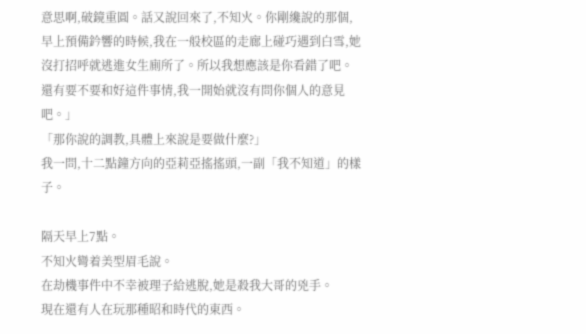意思啊,破鏡重圓。話又說回來了,不知火。你剛纔說的那個,早上預備鈐響的時候,我在一般校區的走廊上碰巧遇到白雪,她沒打招呼就逃進女生廁所了。所以我想應該是你看錯了吧。還有要不要和好這件事情,我一開始就沒有問你個人的意見吧。」
「那你說的調教,具體上來說是要做什麼?」
我一問,十二點鐘方向的亞莉亞搖搖頭,一副「我不知道」的樣子。

隔天早上7點。
不知火彎着美型眉毛說。
在劫機事件中不幸被理子給逃脫,她是殺我大哥的兇手。
現在還有人在玩那種昭和時代的東西。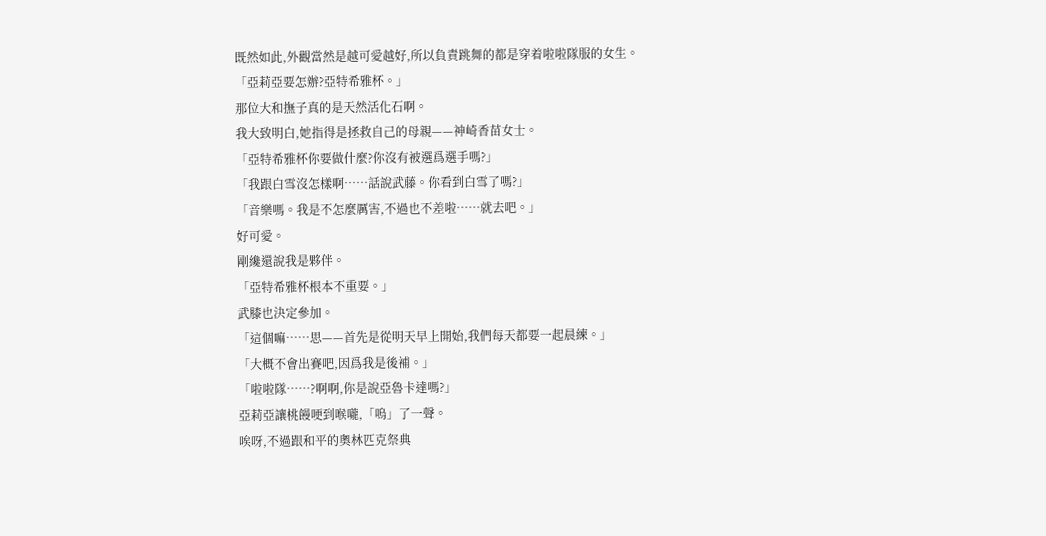既然如此,外觀當然是越可愛越好,所以負責跳舞的都是穿着啦啦隊服的女生。
「亞莉亞要怎辦?亞特希雅杯。」
那位大和撫子真的是天然活化石啊。
我大致明白,她指得是拯救自己的母親——神崎香苗女士。
「亞特希雅杯你要做什麼?你沒有被選爲選手嗎?」
「我跟白雪沒怎樣啊……話說武藤。你看到白雪了嗎?」
「音樂嗎。我是不怎麼厲害,不過也不差啦……就去吧。」
好可愛。
剛纔還說我是夥伴。
「亞特希雅杯根本不重要。」
武膝也決定參加。
「這個嘛……思——首先是從明天早上開始,我們每天都要一起晨練。」
「大概不會出賽吧,因爲我是後補。」
「啦啦隊……?啊啊,你是說亞魯卡達嗎?」
亞莉亞讓桃饅哽到喉嚨,「嗚」了一聲。
唉呀,不過跟和平的奧林匹克祭典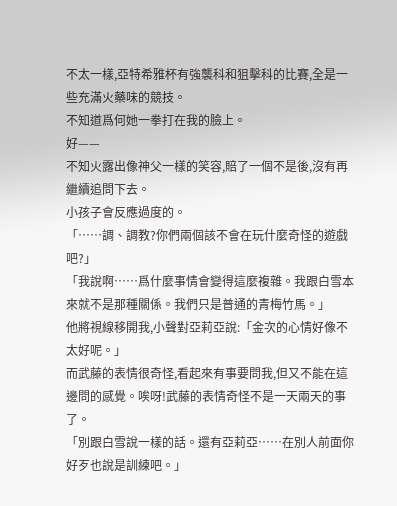不太一樣,亞特希雅杯有強襲科和狙擊科的比賽,全是一些充滿火藥味的競技。
不知道爲何她一拳打在我的臉上。
好——
不知火露出像神父一樣的笑容,賠了一個不是後,沒有再繼續追問下去。
小孩子會反應過度的。
「……調、調教?你們兩個該不會在玩什麼奇怪的遊戲吧?」
「我說啊……爲什麼事情會變得這麼複雜。我跟白雪本來就不是那種關係。我們只是普通的青梅竹馬。」
他將視線移開我,小聲對亞莉亞說:「金次的心情好像不太好呢。」
而武藤的表情很奇怪,看起來有事要問我,但又不能在這邊問的感覺。唉呀!武藤的表情奇怪不是一天兩天的事了。
「別跟白雪說一樣的話。還有亞莉亞……在別人前面你好歹也說是訓練吧。」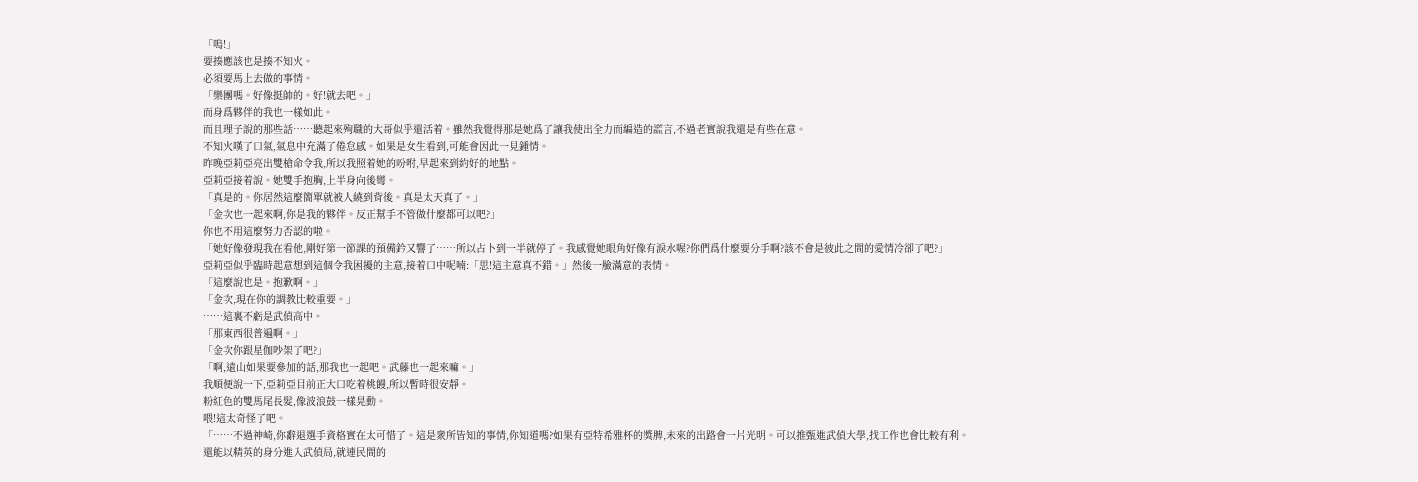「嗚!」
要揍應該也是揍不知火。
必須要馬上去做的事情。
「樂團嗎。好像挺帥的。好!就去吧。」
而身爲夥伴的我也一樣如此。
而且理子說的那些話……聽起來殉職的大哥似乎還活着。雖然我覺得那是她爲了讓我使出全力而編造的謊言,不過老實說我還是有些在意。
不知火嘆了口氣,氣息中充滿了倦怠感。如果是女生看到,可能會因此一見鍾情。
昨晚亞莉亞亮出雙槍命令我,所以我照着她的吩咐,早起來到約好的地點。
亞莉亞接着說。她雙手抱胸,上半身向後彎。
「真是的。你居然這麼簡單就被人繞到背後。真是太天真了。」
「金次也一起來啊,你是我的夥伴。反正幫手不管做什麼都可以吧?」
你也不用這麼努力否認的啦。
「她好像發現我在看他,剛好第一節課的預備鈐又響了……所以占卜到一半就停了。我感覺她眼角好像有淚水喔?你們爲什麼要分手啊?該不會是彼此之間的愛情冷卻了吧?」
亞莉亞似乎臨時起意想到這個令我困擾的主意,接着口中呢喃:「思!這主意真不錯。」然後一臉滿意的表情。
「這麼說也是。抱歉啊。」
「金次,現在你的調教比較重要。」
……這裏不虧是武偵高中。
「那東西很普遍啊。」
「金次你跟星伽吵架了吧?」
「啊,遠山如果要參加的話,那我也一起吧。武藤也一起來嘛。」
我順便說一下,亞莉亞目前正大口吃着桃饅,所以暫時很安靜。
粉紅色的雙馬尾長髮,像波浪鼓一樣晃動。
喂!這太奇怪了吧。
「……不過神崎,你辭退選手資格實在太可惜了。這是衆所皆知的事情,你知道嗎?如果有亞特希雅杯的獎脾,未來的出路會一片光明。可以推甄進武偵大學,找工作也會比較有利。還能以精英的身分進入武偵局,就連民間的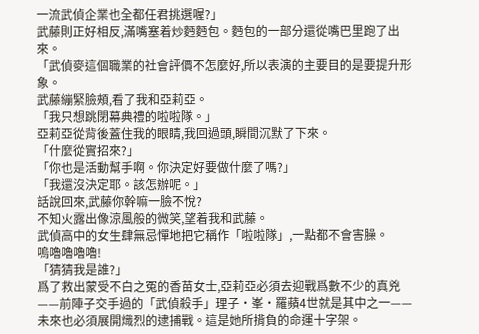一流武偵企業也全都任君挑選喔?」
武藤則正好相反,滿嘴塞着炒麪麪包。麪包的一部分還從嘴巴里跑了出來。
「武偵麥這個職業的社會評價不怎麼好,所以表演的主要目的是要提升形象。
武藤繃緊臉頰,看了我和亞莉亞。
「我只想跳閉幕典禮的啦啦隊。」
亞莉亞從背後蓋住我的眼睛,我回過頭,瞬間沉默了下來。
「什麼從實招來?」
「你也是活動幫手啊。你決定好要做什麼了嗎?」
「我還沒決定耶。該怎辦呢。」
話說回來,武藤你幹嘛一臉不悅?
不知火露出像涼風般的微笑,望着我和武藤。
武偵高中的女生肆無忌憚地把它稱作「啦啦隊」,一點都不會害臊。
嗚嚕嚕嚕嚕!
「猜猜我是誰?」
爲了救出蒙受不白之冤的香苗女士,亞莉亞必須去迎戰爲數不少的真兇——前陣子交手過的「武偵殺手」理子·峯·羅蘋4世就是其中之一——未來也必須展開熾烈的逮捕戰。這是她所揹負的命運十字架。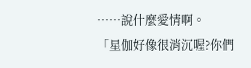……說什麼愛情啊。
「星伽好像很消沉喔?你們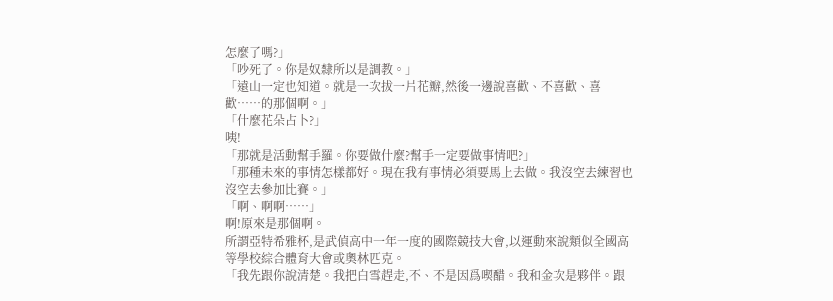怎麼了嗎?」
「吵死了。你是奴隸所以是調教。」
「遠山一定也知道。就是一次拔一片花瓣,然後一邊說喜歡、不喜歡、喜歡……的那個啊。」
「什麼花朵占卜?」
咦!
「那就是活動幫手羅。你要做什麼?幫手一定要做事情吧?」
「那種未來的事情怎樣都好。現在我有事情必須要馬上去做。我沒空去練習也沒空去參加比賽。」
「啊、啊啊……」
啊!原來是那個啊。
所謂亞特希雅杯,是武偵高中一年一度的國際競技大會,以運動來說類似全國高等學校綜合體育大會或奧林匹克。
「我先跟你說清楚。我把白雪趕走,不、不是因爲喫醋。我和金次是夥伴。跟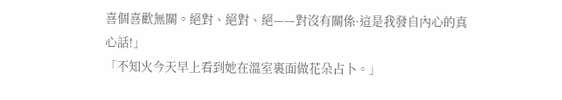喜個喜歡無關。絕對、絕對、絕——對沒有關係·這是我發自內心的真心話!」
「不知火今天早上看到她在溫室裏面做花朵占卜。」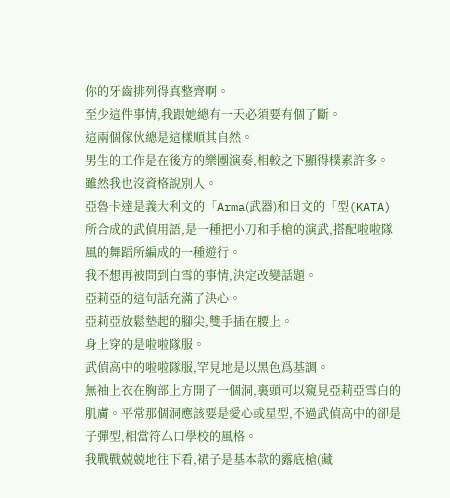你的牙齒排列得真整齊啊。
至少這件事情,我跟她總有一天必須要有個了斷。
這兩個傢伙總是這樣順其自然。
男生的工作是在後方的樂團演奏,相較之下顯得樸素許多。
雖然我也沒資格說別人。
亞魯卡達是義大利文的「Arma(武器)和日文的「型(KATA)所合成的武偵用語,是一種把小刀和手槍的演武,搭配啦啦隊風的舞蹈所編成的一種遊行。
我不想再被問到白雪的事情,決定改變話題。
亞莉亞的這句話充滿了決心。
亞莉亞放鬆墊起的腳尖,雙手插在腰上。
身上穿的是啦啦隊服。
武偵高中的啦啦隊服,罕見地是以黑色爲基調。
無袖上衣在胸部上方開了一個洞,裏頭可以窺見亞莉亞雪白的肌膚。平常那個洞應該要是愛心或星型,不過武偵高中的卻是子彈型,相當符厶口學校的風格。
我戰戰兢兢地往下看,裙子是基本款的露底槍(藏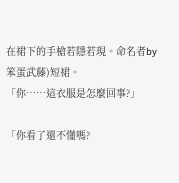在裙下的手槍若隱若現。命名者by笨蛋武藤)短裙。
「你……這衣服是怎麼回事?」

「你看了還不懂嗎?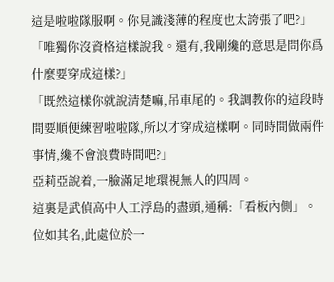這是啦啦隊服啊。你見識淺薄的程度也太誇張了吧?」
「唯獨你沒資格這樣說我。還有,我剛纔的意思是問你爲什麼要穿成這樣?」
「既然這樣你就說清楚嘛,吊車尾的。我調教你的這段時間要順便練習啦啦隊,所以才穿成這樣啊。同時間做兩件事情,纔不會浪費時間吧?」
亞莉亞說着,一臉滿足地環視無人的四周。
這裏是武偵高中人工浮島的盡頭,通稱:「看板內側」。
位如其名,此處位於一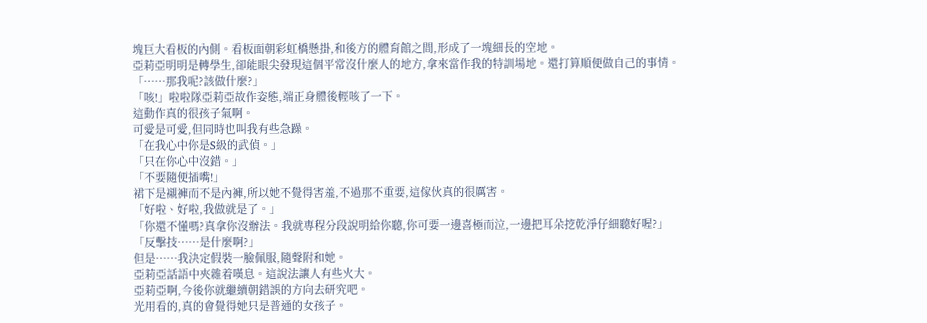塊巨大看板的內側。看板面朝彩虹橋懸掛,和後方的體育館之間,形成了一塊細長的空地。
亞莉亞明明是轉學生,卻能眼尖發現這個平常沒什麼人的地方,拿來當作我的特訓場地。還打算順便做自己的事情。
「……那我呢?該做什麼?」
「咳!」啦啦隊亞莉亞故作姿態,端正身體後輕咳了一下。
這動作真的很孩子氣啊。
可愛是可愛,但同時也叫我有些急躁。
「在我心中你是S級的武偵。」
「只在你心中沒錯。」
「不要隨便插嘴!」
裙下是襯褲而不是內褲,所以她不覺得害羞,不過那不重要,這傢伙真的很厲害。
「好啦、好啦,我做就是了。」
「你還不懂嗎?真拿你沒辦法。我就專程分段說明給你聽,你可要一邊喜極而泣,一邊把耳朵挖乾淨仔細聽好喔?」
「反擊技……是什麼啊?」
但是……我決定假裝一臉佩服,隨聲附和她。
亞莉亞話語中夾雜着嘆息。這說法讓人有些火大。
亞莉亞啊,今後你就繼續朝錯誤的方向去研究吧。
光用看的,真的會覺得她只是普通的女孩子。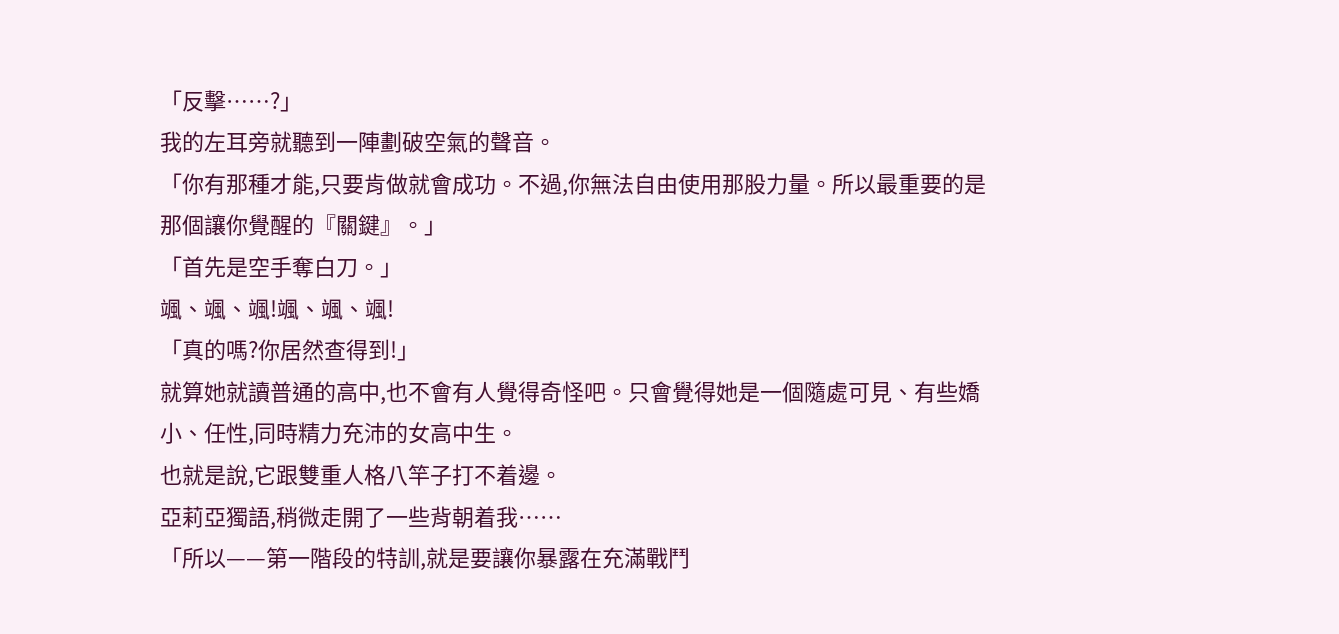「反擊……?」
我的左耳旁就聽到一陣劃破空氣的聲音。
「你有那種才能,只要肯做就會成功。不過,你無法自由使用那股力量。所以最重要的是那個讓你覺醒的『關鍵』。」
「首先是空手奪白刀。」
颯、颯、颯!颯、颯、颯!
「真的嗎?你居然查得到!」
就算她就讀普通的高中,也不會有人覺得奇怪吧。只會覺得她是一個隨處可見、有些嬌小、任性,同時精力充沛的女高中生。
也就是說,它跟雙重人格八竿子打不着邊。
亞莉亞獨語,稍微走開了一些背朝着我……
「所以——第一階段的特訓,就是要讓你暴露在充滿戰鬥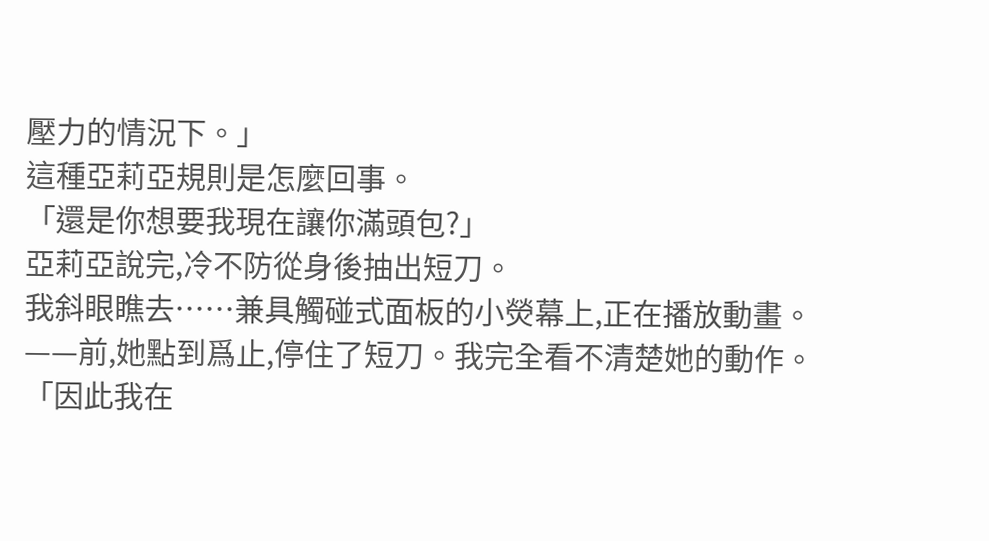壓力的情況下。」
這種亞莉亞規則是怎麼回事。
「還是你想要我現在讓你滿頭包?」
亞莉亞說完,冷不防從身後抽出短刀。
我斜眼瞧去……兼具觸碰式面板的小熒幕上,正在播放動畫。
——前,她點到爲止,停住了短刀。我完全看不清楚她的動作。
「因此我在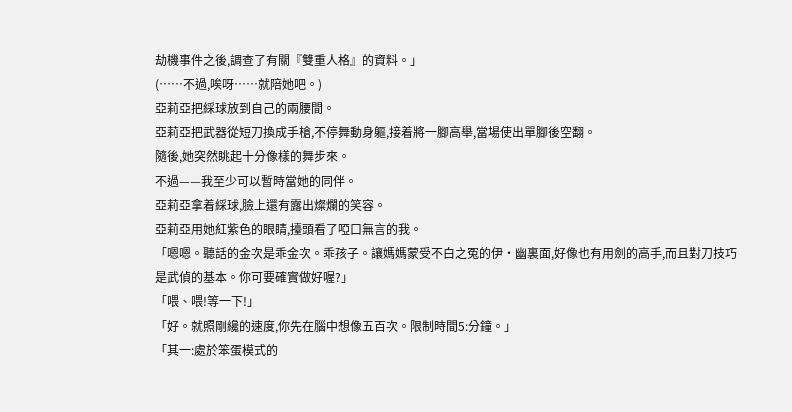劫機事件之後,調查了有關『雙重人格』的資料。」
(……不過,唉呀……就陪她吧。)
亞莉亞把綵球放到自己的兩腰間。
亞莉亞把武器從短刀換成手槍,不停舞動身軀,接着將一腳高舉,當場使出單腳後空翻。
隨後,她突然眺起十分像樣的舞步來。
不過——我至少可以暫時當她的同伴。
亞莉亞拿着綵球,臉上還有露出燦爛的笑容。
亞莉亞用她紅紫色的眼睛,擡頭看了啞口無言的我。
「嗯嗯。聽話的金次是乖金次。乖孩子。讓媽媽蒙受不白之冤的伊·幽裏面,好像也有用劍的高手,而且對刀技巧是武偵的基本。你可要確實做好喔?」
「喂、喂!等一下!」
「好。就照剛纔的速度,你先在腦中想像五百次。限制時間5:分鐘。」
「其一:處於笨蛋模式的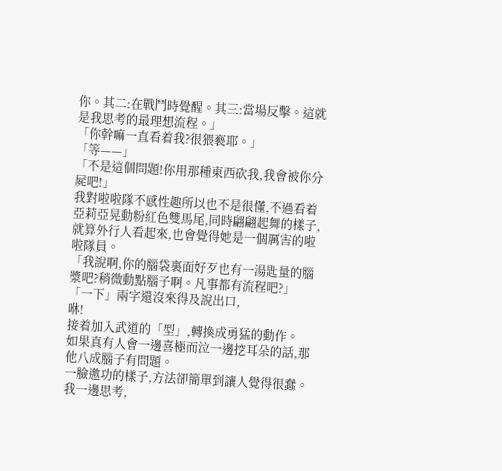你。其二:在戰鬥時覺醒。其三:當場反擊。這就是我思考的最理想流程。」
「你幹嘛一直看着我?很猥褻耶。」
「等——」
「不是這個問題!你用那種東西砍我,我會被你分屍吧!」
我對啦啦隊不感性趣所以也不是很懂,不過看着亞莉亞晃動粉紅色雙馬尾,同時翩翩起舞的樣子,就算外行人看起來,也會覺得她是一個厲害的啦啦隊員。
「我說啊,你的腦袋裏面好歹也有一湯匙量的腦漿吧?稍微動點腦子啊。凡事都有流程吧?」
「一下」兩字還沒來得及說出口,
咻!
接着加入武道的「型」,轉換成勇猛的動作。
如果真有人會一邊喜極而泣一邊挖耳朵的話,那他八成腦子有問題。
一臉邀功的樣子,方法卻簡單到讓人覺得很蠢。
我一邊思考,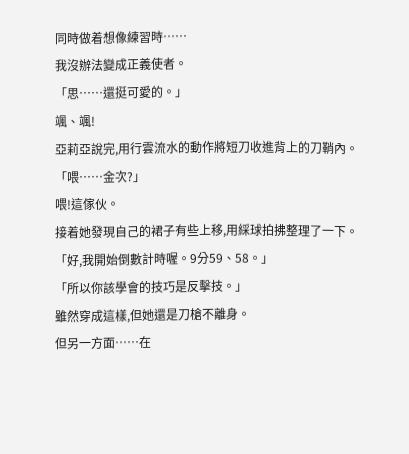同時做着想像練習時……
我沒辦法變成正義使者。
「思……還挺可愛的。」
颯、颯!
亞莉亞說完,用行雲流水的動作將短刀收進背上的刀鞘內。
「喂……金次?」
喂!這傢伙。
接着她發現自己的裙子有些上移,用綵球拍拂整理了一下。
「好,我開始倒數計時喔。9分59、58。」
「所以你該學會的技巧是反擊技。」
雖然穿成這樣,但她還是刀槍不離身。
但另一方面……在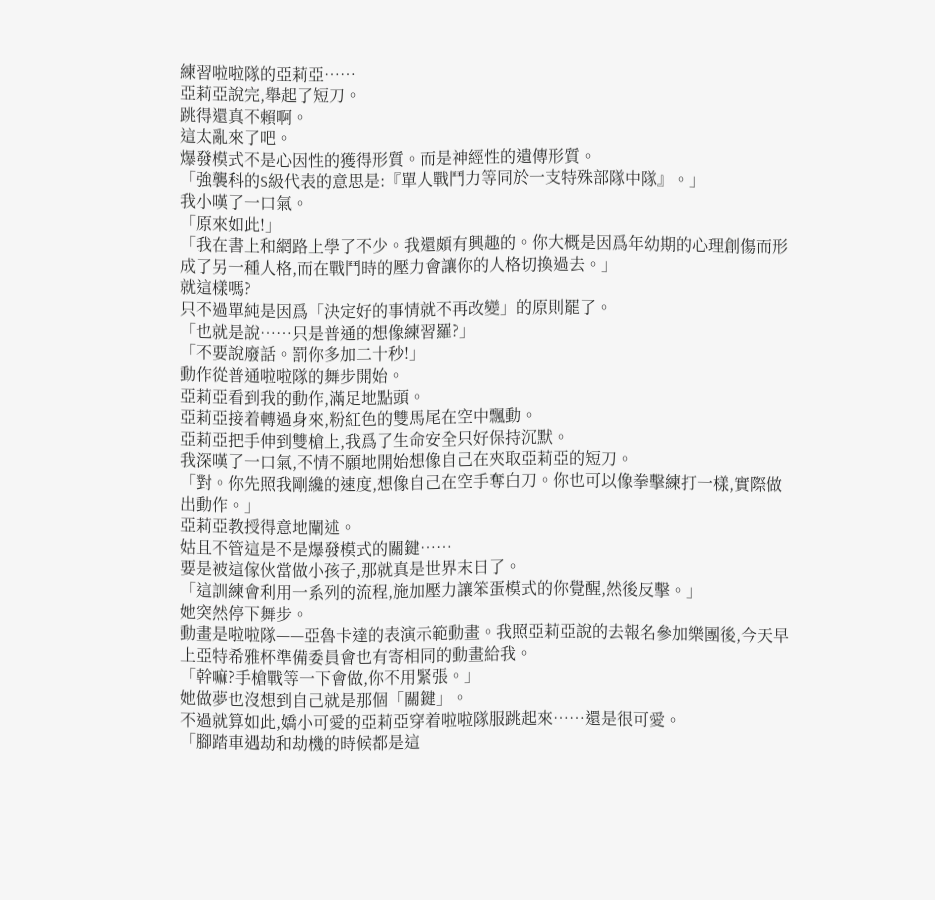練習啦啦隊的亞莉亞……
亞莉亞說完,舉起了短刀。
跳得還真不賴啊。
這太亂來了吧。
爆發模式不是心因性的獲得形質。而是神經性的遺傳形質。
「強襲科的S級代表的意思是:『單人戰鬥力等同於一支特殊部隊中隊』。」
我小嘆了一口氣。
「原來如此!」
「我在書上和網路上學了不少。我還頗有興趣的。你大概是因爲年幼期的心理創傷而形成了另一種人格,而在戰鬥時的壓力會讓你的人格切換過去。」
就這樣嗎?
只不過單純是因爲「決定好的事情就不再改變」的原則罷了。
「也就是說……只是普通的想像練習羅?」
「不要說廢話。罰你多加二十秒!」
動作從普通啦啦隊的舞步開始。
亞莉亞看到我的動作,滿足地點頭。
亞莉亞接着轉過身來,粉紅色的雙馬尾在空中飄動。
亞莉亞把手伸到雙槍上,我爲了生命安全只好保持沉默。
我深嘆了一口氣,不情不願地開始想像自己在夾取亞莉亞的短刀。
「對。你先照我剛纔的速度,想像自己在空手奪白刀。你也可以像拳擊練打一樣,實際做出動作。」
亞莉亞教授得意地闡述。
姑且不管這是不是爆發模式的關鍵……
要是被這傢伙當做小孩子,那就真是世界末日了。
「這訓練會利用一系列的流程,施加壓力讓笨蛋模式的你覺醒,然後反擊。」
她突然停下舞步。
動畫是啦啦隊——亞魯卡達的表演示範動畫。我照亞莉亞說的去報名參加樂團後,今天早上亞特希雅杯準備委員會也有寄相同的動畫給我。
「幹嘛?手槍戰等一下會做,你不用緊張。」
她做夢也沒想到自己就是那個「關鍵」。
不過就算如此,嬌小可愛的亞莉亞穿着啦啦隊服跳起來……還是很可愛。
「腳踏車遇劫和劫機的時候都是這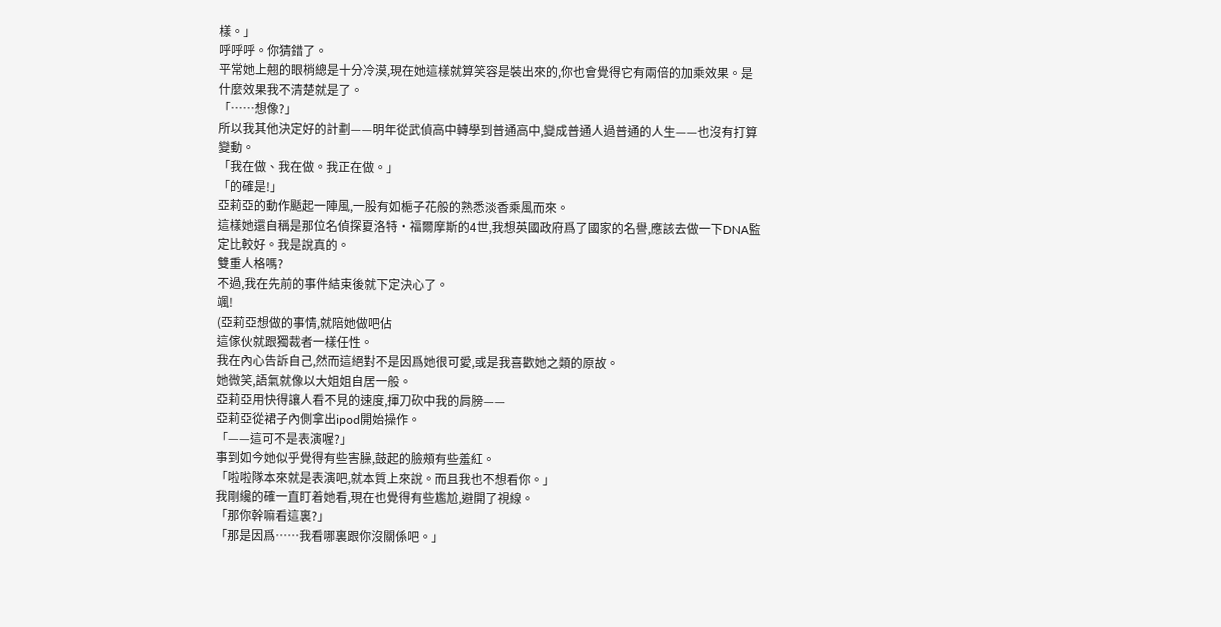樣。」
呼呼呼。你猜錯了。
平常她上翹的眼梢總是十分冷漠,現在她這樣就算笑容是裝出來的,你也會覺得它有兩倍的加乘效果。是什麼效果我不清楚就是了。
「……想像?」
所以我其他決定好的計劃——明年從武偵高中轉學到普通高中,變成普通人過普通的人生——也沒有打算變動。
「我在做、我在做。我正在做。」
「的確是!」
亞莉亞的動作颳起一陣風,一股有如梔子花般的熟悉淡香乘風而來。
這樣她還自稱是那位名偵探夏洛特·福爾摩斯的4世,我想英國政府爲了國家的名譽,應該去做一下DNA監定比較好。我是說真的。
雙重人格嗎?
不過,我在先前的事件結束後就下定決心了。
颯!
(亞莉亞想做的事情,就陪她做吧佔
這傢伙就跟獨裁者一樣任性。
我在內心告訴自己,然而這絕對不是因爲她很可愛,或是我喜歡她之類的原故。
她微笑,語氣就像以大姐姐自居一般。
亞莉亞用快得讓人看不見的速度,揮刀砍中我的肩膀——
亞莉亞從裙子內側拿出ipod開始操作。
「——這可不是表演喔?」
事到如今她似乎覺得有些害臊,鼓起的臉頰有些羞紅。
「啦啦隊本來就是表演吧,就本質上來說。而且我也不想看你。」
我剛纔的確一直盯着她看,現在也覺得有些尷尬,避開了視線。
「那你幹嘛看這裏?」
「那是因爲……我看哪裏跟你沒關係吧。」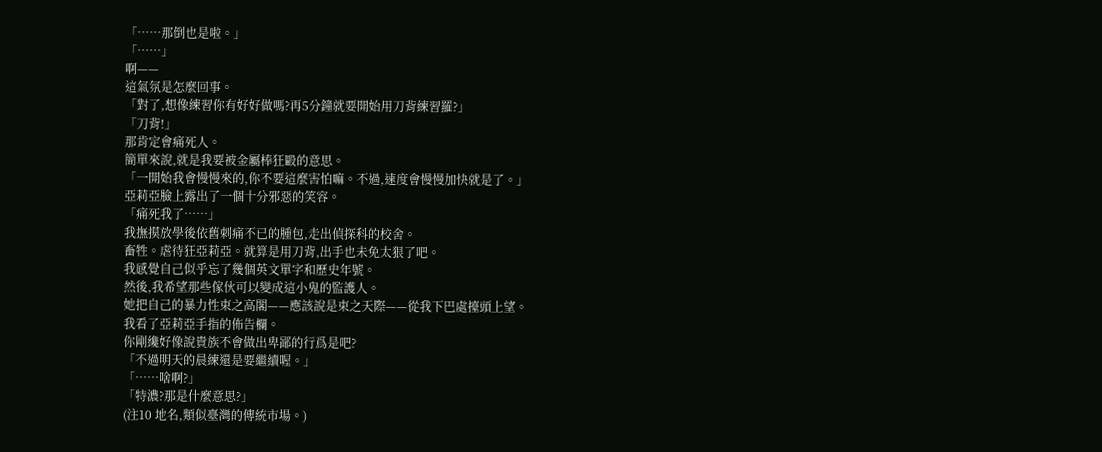「……那倒也是啦。」
「……」
啊——
這氣氛是怎麼回事。
「對了,想像練習你有好好做嗎?再5分鐘就要開始用刀背練習羅?」
「刀背!」
那肯定會痛死人。
簡單來說,就是我要被金屬棒狂毆的意思。
「一開始我會慢慢來的,你不要這麼害怕嘛。不過,速度會慢慢加快就是了。」
亞莉亞臉上露出了一個十分邪惡的笑容。
「痛死我了……」
我撫摸放學後依舊刺痛不已的腫包,走出偵探科的校舍。
畜牲。虐待狂亞莉亞。就算是用刀背,出手也未免太狠了吧。
我感覺自己似乎忘了幾個英文單字和歷史年號。
然後,我希望那些傢伙可以變成這小鬼的監護人。
她把自己的暴力性束之高閣——應該說是束之天際——從我下巴處擡頭上望。
我看了亞莉亞手指的佈告欄。
你剛纔好像說貴族不會做出卑鄙的行爲是吧?
「不過明天的晨練還是要繼續喔。」
「……啥啊?」
「特濃?那是什麼意思?」
(注10 地名,類似臺灣的傳統市場。)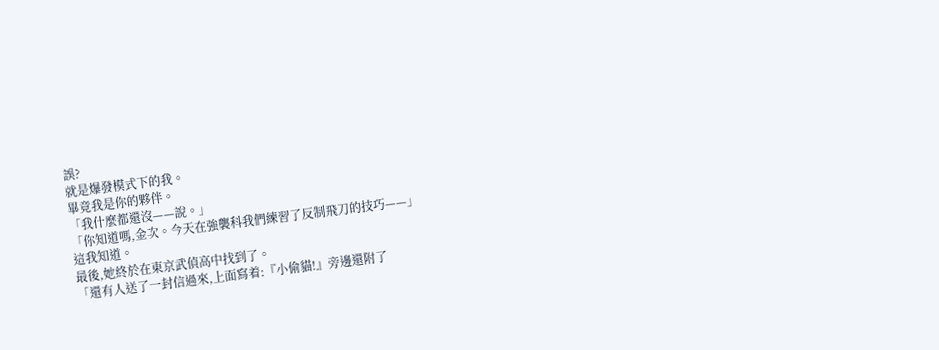誤?
就是爆發模式下的我。
畢竟我是你的夥伴。
「我什麼都還沒——說。」
「你知道嗎,金次。今天在強襲科我們練習了反制飛刀的技巧——」
這我知道。
最後,她終於在東京武偵高中找到了。
「還有人送了一封信過來,上面寫着:『小偷貓!』旁邊還附了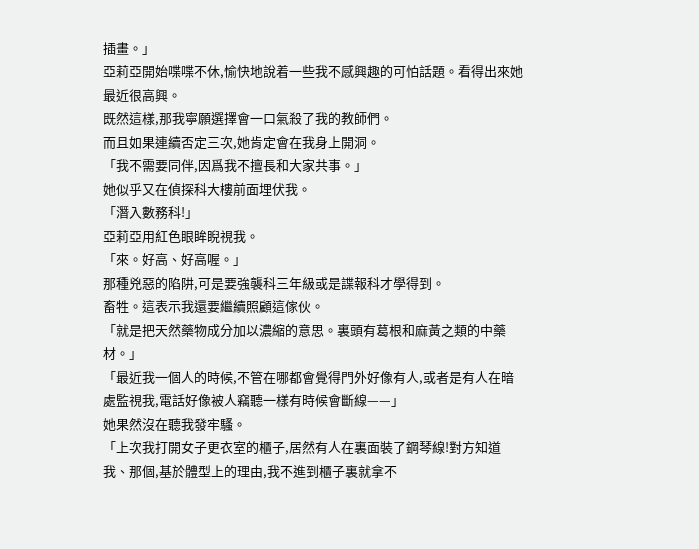插畫。」
亞莉亞開始喋喋不休,愉快地說着一些我不感興趣的可怕話題。看得出來她最近很高興。
既然這樣,那我寧願選擇會一口氣殺了我的教師們。
而且如果連續否定三次,她肯定會在我身上開洞。
「我不需要同伴,因爲我不擅長和大家共事。」
她似乎又在偵探科大樓前面埋伏我。
「潛入數務科!」
亞莉亞用紅色眼眸睨視我。
「來。好高、好高喔。」
那種兇惡的陷阱,可是要強襲科三年級或是諜報科才學得到。
畜牲。這表示我還要繼續照顧這傢伙。
「就是把天然藥物成分加以濃縮的意思。裏頭有葛根和麻黃之類的中藥材。」
「最近我一個人的時候,不管在哪都會覺得門外好像有人,或者是有人在暗處監視我,電話好像被人竊聽一樣有時候會斷線——」
她果然沒在聽我發牢騷。
「上次我打開女子更衣室的櫃子,居然有人在裏面裝了鋼琴線!對方知道我、那個,基於體型上的理由,我不進到櫃子裏就拿不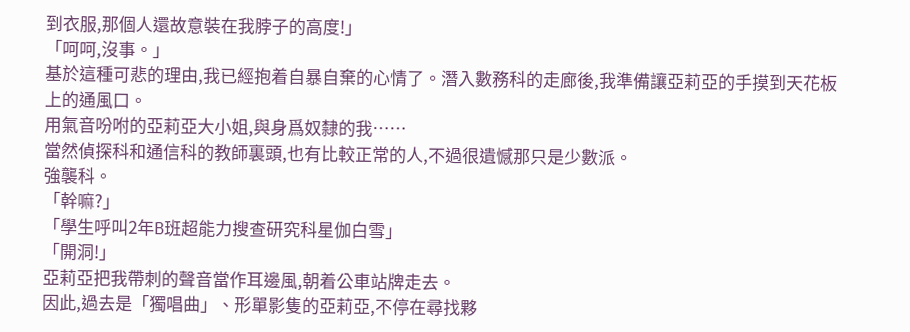到衣服,那個人還故意裝在我脖子的高度!」
「呵呵,沒事。」
基於這種可悲的理由,我已經抱着自暴自棄的心情了。潛入數務科的走廊後,我準備讓亞莉亞的手摸到天花板上的通風口。
用氣音吩咐的亞莉亞大小姐,與身爲奴隸的我……
當然偵探科和通信科的教師裏頭,也有比較正常的人,不過很遺憾那只是少數派。
強襲科。
「幹嘛?」
「學生呼叫2年B班超能力搜查研究科星伽白雪」
「開洞!」
亞莉亞把我帶刺的聲音當作耳邊風,朝着公車站牌走去。
因此,過去是「獨唱曲」、形單影隻的亞莉亞,不停在尋找夥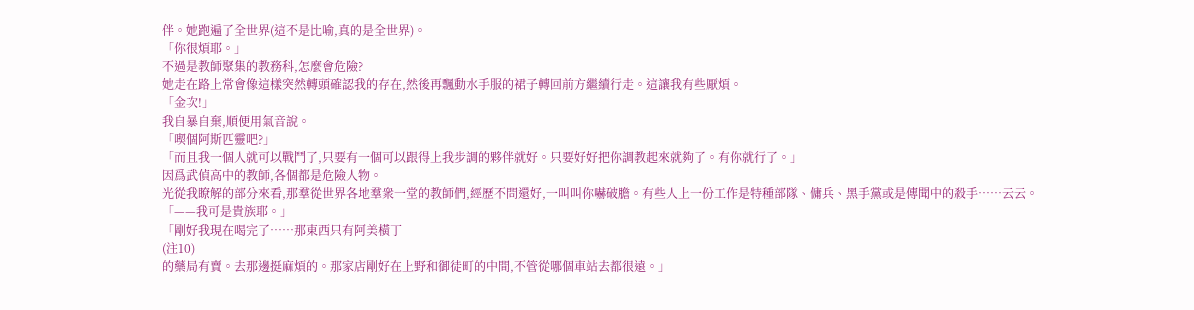伴。她跑遍了全世界(這不是比喻,真的是全世界)。
「你很煩耶。」
不過是教師聚集的教務科,怎麼會危險?
她走在路上常會像這樣突然轉頭確認我的存在,然後再飄動水手服的裙子轉回前方繼續行走。這讓我有些厭煩。
「金次!」
我自暴自棄,順便用氣音說。
「喫個阿斯匹靈吧?」
「而且我一個人就可以戰鬥了,只要有一個可以跟得上我步調的夥伴就好。只要好好把你調教起來就夠了。有你就行了。」
因爲武偵高中的教師,各個都是危險人物。
光從我瞭解的部分來看,那羣從世界各地羣衆一堂的教師們,經歷不問還好,一叫叫你嚇破膽。有些人上一份工作是特種部隊、傭兵、黑手黨或是傳聞中的殺手……云云。
「——我可是貴族耶。」
「剛好我現在喝完了……那東西只有阿美橫丁
(注10)
的藥局有賣。去那邊挺麻煩的。那家店剛好在上野和御徒町的中間,不管從哪個車站去都很遠。」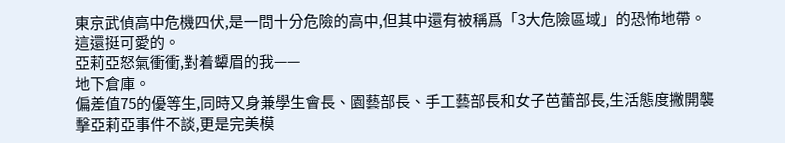東京武偵高中危機四伏,是一問十分危險的高中,但其中還有被稱爲「3大危險區域」的恐怖地帶。
這還挺可愛的。
亞莉亞怒氣衝衝,對着顰眉的我——
地下倉庫。
偏差值75的優等生,同時又身兼學生會長、園藝部長、手工藝部長和女子芭蕾部長,生活態度撇開襲擊亞莉亞事件不談,更是完美模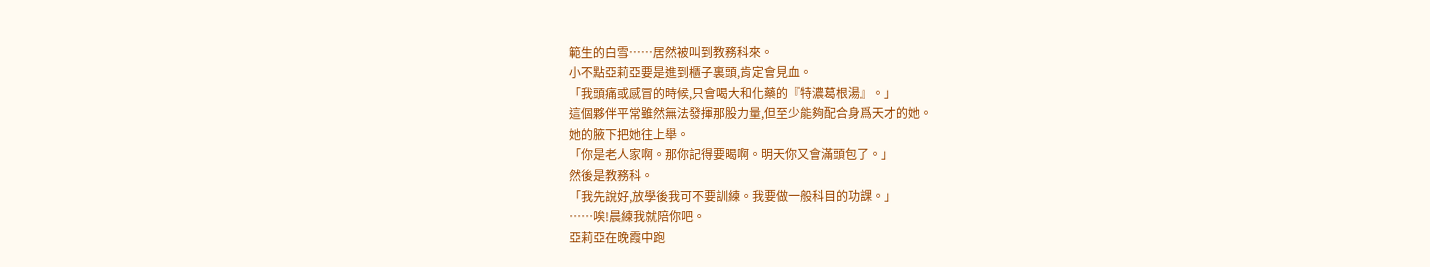範生的白雪……居然被叫到教務科來。
小不點亞莉亞要是進到櫃子裏頭,肯定會見血。
「我頭痛或感冒的時候,只會喝大和化藥的『特濃葛根湯』。」
這個夥伴平常雖然無法發揮那股力量,但至少能夠配合身爲天才的她。
她的腋下把她往上舉。
「你是老人家啊。那你記得要暍啊。明天你又會滿頭包了。」
然後是教務科。
「我先說好,放學後我可不要訓練。我要做一般科目的功課。」
……唉!晨練我就陪你吧。
亞莉亞在晚霞中跑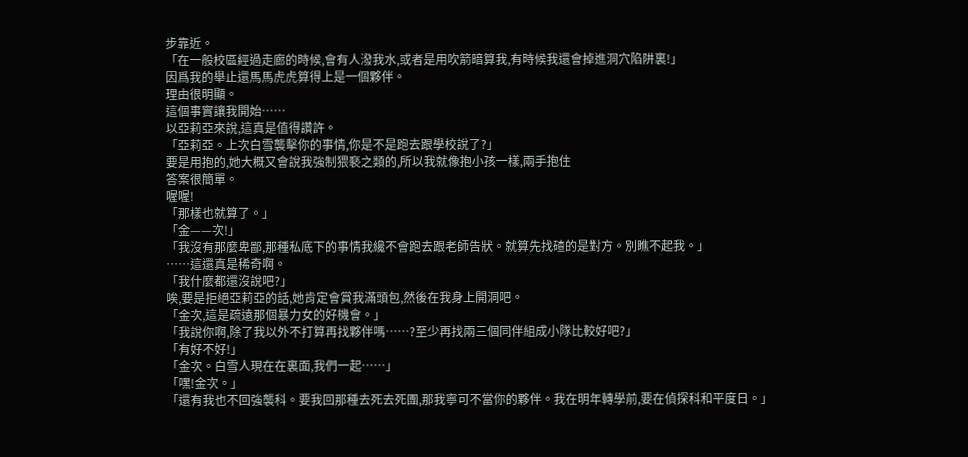步靠近。
「在一般校區經過走廊的時候,會有人潑我水,或者是用吹箭暗算我,有時候我還會掉進洞穴陷阱裏!」
因爲我的舉止還馬馬虎虎算得上是一個夥伴。
理由很明顯。
這個事實讓我開始……
以亞莉亞來說,這真是值得讚許。
「亞莉亞。上次白雪襲擊你的事情,你是不是跑去跟學校說了?」
要是用抱的,她大概又會說我強制猥褻之類的,所以我就像抱小孩一樣,兩手抱住
答案很簡單。
喔喔!
「那樣也就算了。」
「金——次!」
「我沒有那麼卑鄙,那種私底下的事情我纔不會跑去跟老師告狀。就算先找碴的是對方。別瞧不起我。」
……這還真是稀奇啊。
「我什麼都還沒說吧?」
唉,要是拒絕亞莉亞的話,她肯定會賞我滿頭包,然後在我身上開洞吧。
「金次,這是疏遠那個暴力女的好機會。」
「我說你啊,除了我以外不打算再找夥伴嗎……?至少再找兩三個同伴組成小隊比較好吧?」
「有好不好!」
「金次。白雪人現在在裏面,我們一起……」
「嘿!金次。」
「還有我也不回強襲科。要我回那種去死去死團,那我寧可不當你的夥伴。我在明年轉學前,要在偵探科和平度日。」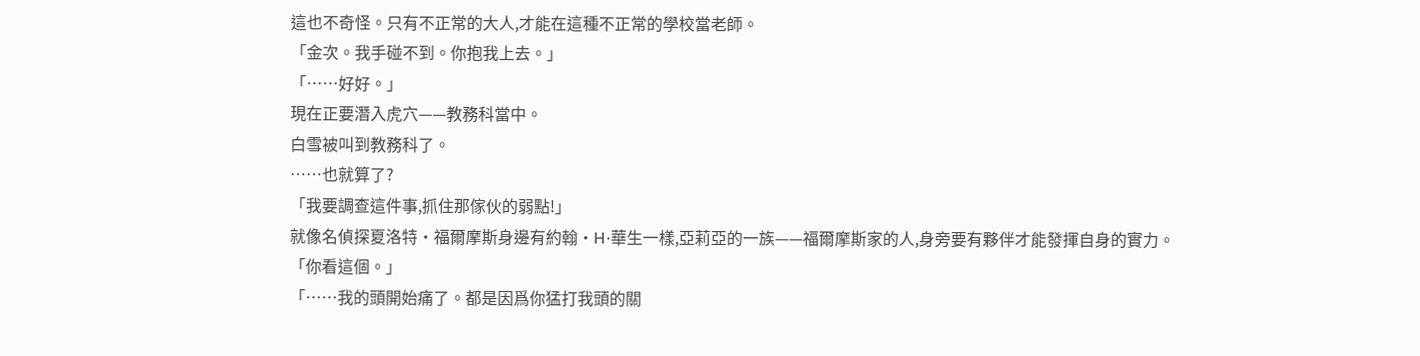這也不奇怪。只有不正常的大人,才能在這種不正常的學校當老師。
「金次。我手碰不到。你抱我上去。」
「……好好。」
現在正要潛入虎穴——教務科當中。
白雪被叫到教務科了。
……也就算了?
「我要調查這件事,抓住那傢伙的弱點!」
就像名偵探夏洛特·福爾摩斯身邊有約翰·H·華生一樣,亞莉亞的一族——福爾摩斯家的人,身旁要有夥伴才能發揮自身的實力。
「你看這個。」
「……我的頭開始痛了。都是因爲你猛打我頭的關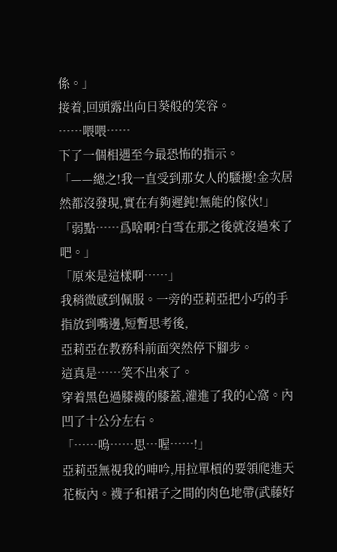係。」
接着,回頭露出向日葵般的笑容。
……喂喂……
下了一個相遇至今最恐怖的指示。
「——總之!我一直受到那女人的騷擾!金次居然都沒發現,實在有夠遲鈍!無能的傢伙!」
「弱點……爲啥啊?白雪在那之後就沒過來了吧。」
「原來是這樣啊……」
我稍微感到佩服。一旁的亞莉亞把小巧的手指放到嘴邊,短暫思考後,
亞莉亞在教務科前面突然停下腳步。
這真是……笑不出來了。
穿着黑色過膝襪的膝蓋,灌進了我的心窩。內凹了十公分左右。
「……嗚……思…喔……!」
亞莉亞無視我的呻吟,用拉單槓的要領爬進天花板內。襪子和裙子之間的肉色地帶(武藤好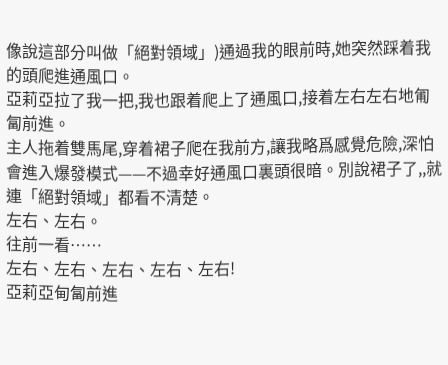像說這部分叫做「絕對領域」)通過我的眼前時,她突然踩着我的頭爬進通風口。
亞莉亞拉了我一把,我也跟着爬上了通風口,接着左右左右地匍匐前進。
主人拖着雙馬尾,穿着裙子爬在我前方,讓我略爲感覺危險,深怕會進入爆發模式——不過幸好通風口裏頭很暗。別說裙子了,,就連「絕對領域」都看不清楚。
左右、左右。
往前一看……
左右、左右、左右、左右、左右!
亞莉亞甸匐前進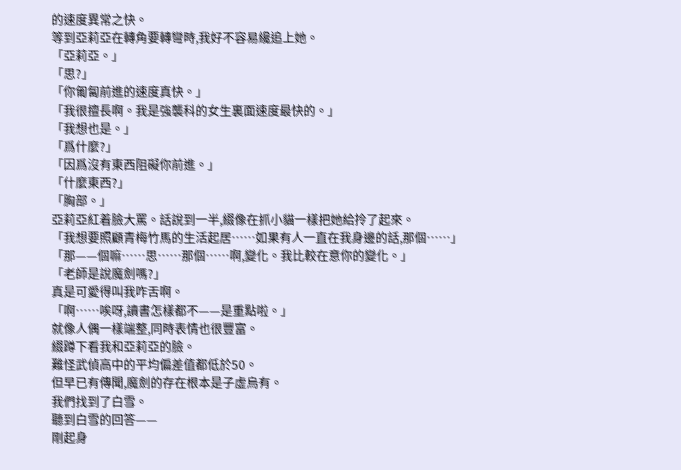的速度異常之快。
等到亞莉亞在轉角要轉彎時,我好不容易纔追上她。
「亞莉亞。」
「思?」
「你匍匐前進的速度真快。」
「我很擅長啊。我是強襲科的女生裏面速度最快的。」
「我想也是。」
「爲什麼?」
「因爲沒有東西阻礙你前進。」
「什麼東西?」
「胸部。」
亞莉亞紅着臉大罵。話說到一半,綴像在抓小貓一樣把她給拎了起來。
「我想要照顧青梅竹馬的生活起居……如果有人一直在我身邊的話,那個……」
「那——個嘛……思……那個……啊,變化。我比較在意你的變化。」
「老師是說魔劍嗎?」
真是可愛得叫我咋舌啊。
「啊……唉呀,讀書怎樣都不——是重點啦。」
就像人偶一樣端整,同時表情也很豐富。
綴蹲下看我和亞莉亞的臉。
難怪武偵高中的平均偏差值都低於50。
但早已有傳聞,魔劍的存在根本是子虛烏有。
我們找到了白雪。
聽到白雪的回答——
剛起身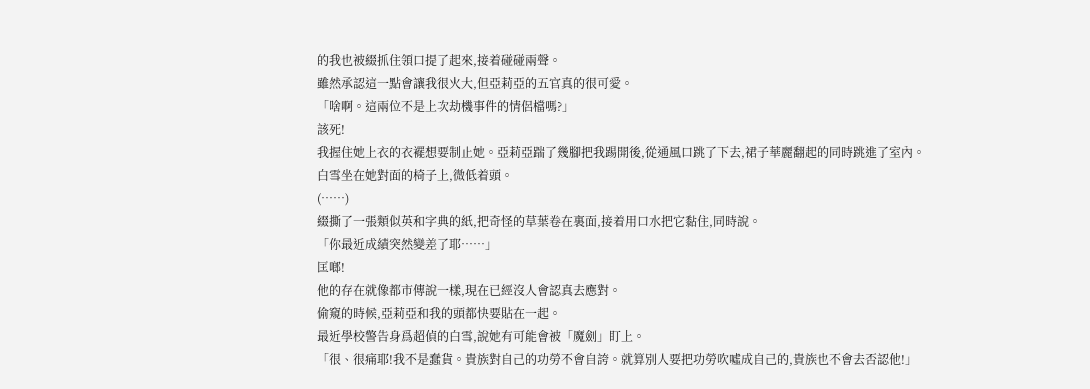的我也被綴抓住領口提了起來,接着碰碰兩聲。
雖然承認這一點會讓我很火大,但亞莉亞的五官真的很可愛。
「啥啊。這兩位不是上次劫機事件的情侶檔嗎?」
該死!
我握住她上衣的衣襬想要制止她。亞莉亞踹了幾腳把我踢開後,從通風口跳了下去,裙子華麗翻起的同時跳進了室內。
白雪坐在她對面的椅子上,微低着頭。
(……)
綴撕了一張類似英和字典的紙,把奇怪的草葉卷在裏面,接着用口水把它黏住,同時說。
「你最近成績突然變差了耶……」
匡啷!
他的存在就像都市傳說一樣,現在已經沒人會認真去應對。
偷窺的時候,亞莉亞和我的頭都快要貼在一起。
最近學校警告身爲超偵的白雪,說她有可能會被「魔劍」盯上。
「很、很痛耶!我不是蠢貨。貴族對自己的功勞不會自誇。就算別人要把功勞吹噓成自己的,貴族也不會去否認他!」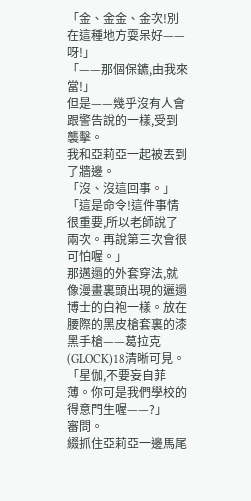「金、金金、金次!別在這種地方耍呆好——呀!」
「——那個保鑣,由我來當!」
但是——幾乎沒有人會跟警告說的一樣,受到襲擊。
我和亞莉亞一起被丟到了牆邊。
「沒、沒這回事。」
「這是命令!這件事情很重要,所以老師說了兩次。再說第三次會很可怕喔。」
那邁遢的外套穿法,就像漫畫裏頭出現的邐遢博士的白袍一樣。放在腰際的黑皮槍套裏的漆黑手槍——葛拉克(GLOCK)18清晰可見。
「星伽,不要妄自菲薄。你可是我們學校的得意門生喔——?」
審問。
綴抓住亞莉亞一邊馬尾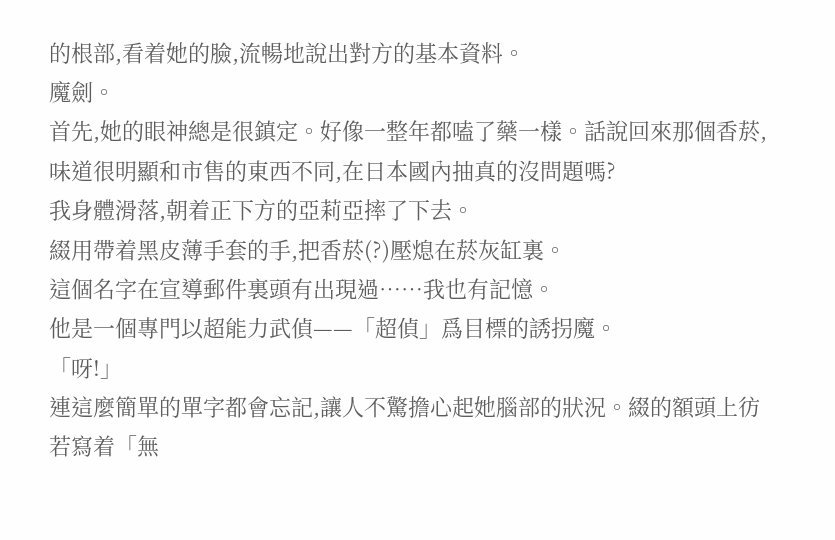的根部,看着她的臉,流暢地說出對方的基本資料。
魔劍。
首先,她的眼神總是很鎮定。好像一整年都嗑了藥一樣。話說回來那個香菸,味道很明顯和市售的東西不同,在日本國內抽真的沒問題嗎?
我身體滑落,朝着正下方的亞莉亞摔了下去。
綴用帶着黑皮薄手套的手,把香菸(?)壓熄在菸灰缸裏。
這個名字在宣導郵件裏頭有出現過……我也有記憶。
他是一個專門以超能力武偵——「超偵」爲目標的誘拐魔。
「呀!」
連這麼簡單的單字都會忘記,讓人不驚擔心起她腦部的狀況。綴的額頭上彷若寫着「無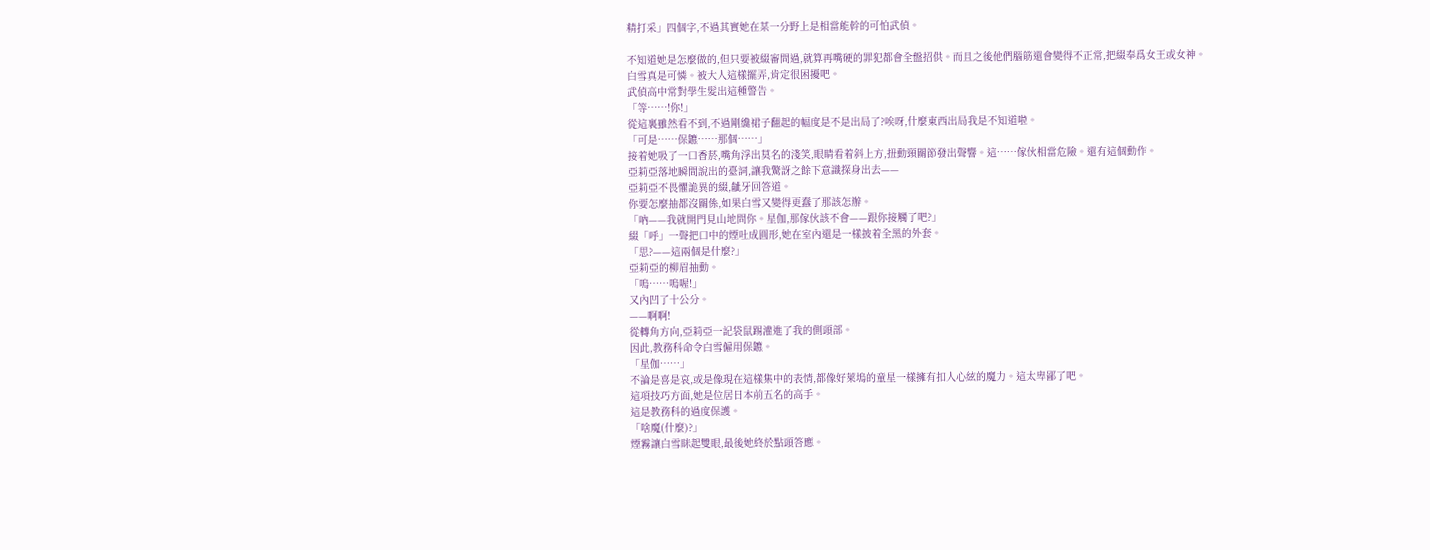精打采」四個字,不過其實她在某一分野上是相當能幹的可怕武偵。

不知道她是怎麼做的,但只要被綴審問過,就算再嘴硬的罪犯都會全盤招供。而且之後他們腦筋還會變得不正常,把綴奉爲女王或女神。
白雪真是可憐。被大人這樣擺弄,肯定很困擾吧。
武偵高中常對學生髮出這種警告。
「等……!你!」
從這裏雖然看不到,不過剛纔裙子翻起的幅度是不是出局了?唉呀,什麼東西出局我是不知道啦。
「可是……保鑣……那個……」
接着她吸了一口香菸,嘴角浮出莫名的淺笑,眼睛看着斜上方,扭動頸關節發出聲響。這……傢伙相當危險。還有這個動作。
亞莉亞落地瞬間說出的臺詞,讓我驚訝之餘下意識探身出去——
亞莉亞不畏懼詭異的綴,齜牙回答道。
你要怎麼抽都沒關係,如果白雪又變得更蠢了那該怎辦。
「吶——我就開門見山地問你。星伽,那傢伙該不會——跟你接觸了吧?」
綴「呼」一聲把口中的煙吐成圓形,她在室內還是一樣披着全黑的外套。
「思?——這兩個是什麼?」
亞莉亞的柳眉抽動。
「嗚……嗚喔!」
又內凹了十公分。
——啊啊!
從轉角方向,亞莉亞一記袋鼠踢灌進了我的側頭部。
因此,教務科命令白雪僱用保鑣。
「星伽……」
不論是喜是哀,或是像現在這樣集中的表情,都像好萊塢的童星一樣擁有扣人心絃的魔力。這太卑鄙了吧。
這項技巧方面,她是位居日本前五名的高手。
這是教務科的過度保護。
「啥魔(什麼)?」
煙霧讓白雪眯起雙眼,最後她終於點頭答應。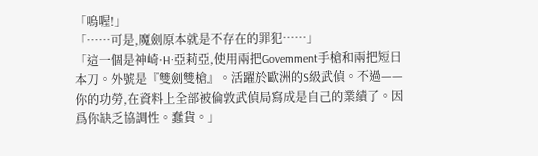「嗚喔!」
「……可是,魔劍原本就是不存在的罪犯……」
「這一個是神崎·H·亞莉亞,使用兩把Govemment手槍和兩把短日本刀。外號是『雙劍雙槍』。活躍於歐洲的S級武偵。不過——你的功勞,在資料上全部被倫敦武偵局寫成是自己的業績了。因爲你缺乏協調性。蠢貨。」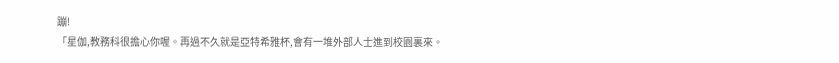蹦!
「星伽,教務科很擔心你喔。再過不久就是亞特希雅杯,會有一堆外部人士進到校園裏來。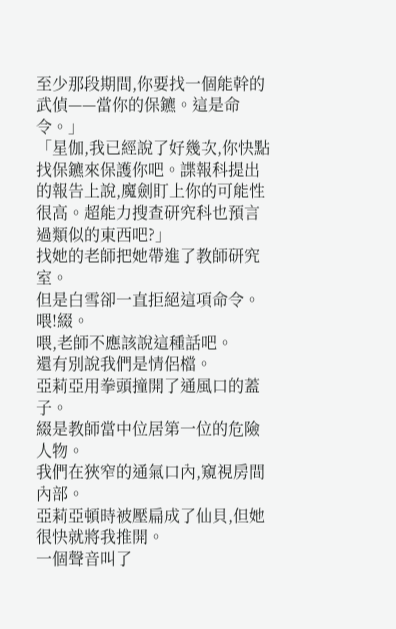至少那段期間,你要找一個能幹的武偵——當你的保鑣。這是命令。」
「星伽,我已經說了好幾次,你快點找保鑣來保護你吧。諜報科提出的報告上說,魔劍盯上你的可能性很高。超能力搜查研究科也預言過類似的東西吧?」
找她的老師把她帶進了教師研究室。
但是白雪卻一直拒絕這項命令。
喂!綴。
喂,老師不應該說這種話吧。
還有別說我們是情侶檔。
亞莉亞用拳頭撞開了通風口的蓋子。
綴是教師當中位居第一位的危險人物。
我們在狹窄的通氣口內,窺視房間內部。
亞莉亞頓時被壓扁成了仙貝,但她很快就將我推開。
一個聲音叫了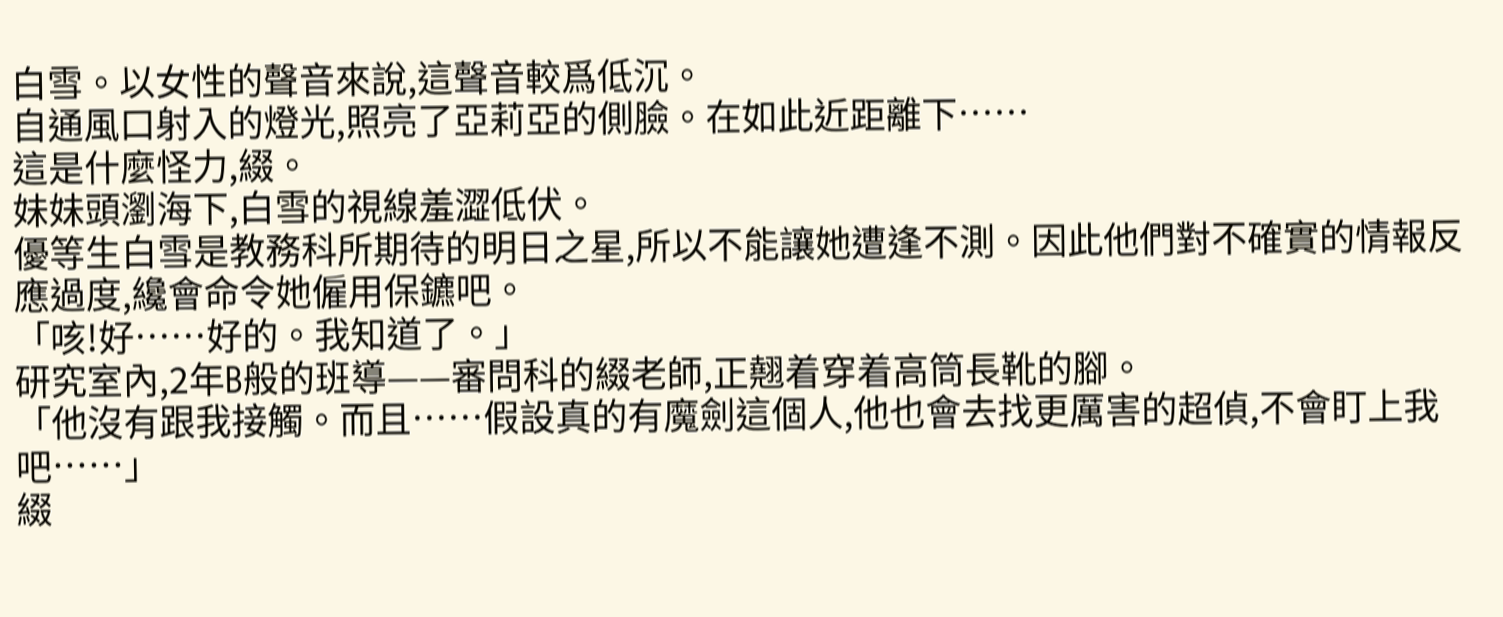白雪。以女性的聲音來說,這聲音較爲低沉。
自通風口射入的燈光,照亮了亞莉亞的側臉。在如此近距離下……
這是什麼怪力,綴。
妹妹頭瀏海下,白雪的視線羞澀低伏。
優等生白雪是教務科所期待的明日之星,所以不能讓她遭逢不測。因此他們對不確實的情報反應過度,纔會命令她僱用保鑣吧。
「咳!好……好的。我知道了。」
研究室內,2年B般的班導——審問科的綴老師,正翹着穿着高筒長靴的腳。
「他沒有跟我接觸。而且……假設真的有魔劍這個人,他也會去找更厲害的超偵,不會盯上我吧……」
綴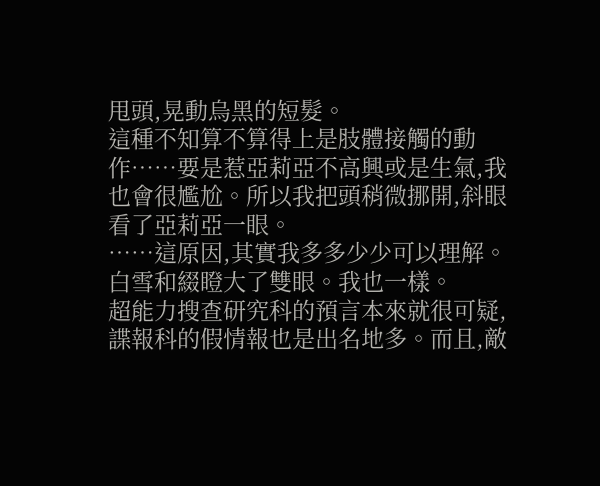甩頭,晃動烏黑的短髮。
這種不知算不算得上是肢體接觸的動作……要是惹亞莉亞不高興或是生氣,我也會很尷尬。所以我把頭稍微挪開,斜眼看了亞莉亞一眼。
……這原因,其實我多多少少可以理解。
白雪和綴瞪大了雙眼。我也一樣。
超能力搜查研究科的預言本來就很可疑,諜報科的假情報也是出名地多。而且,敵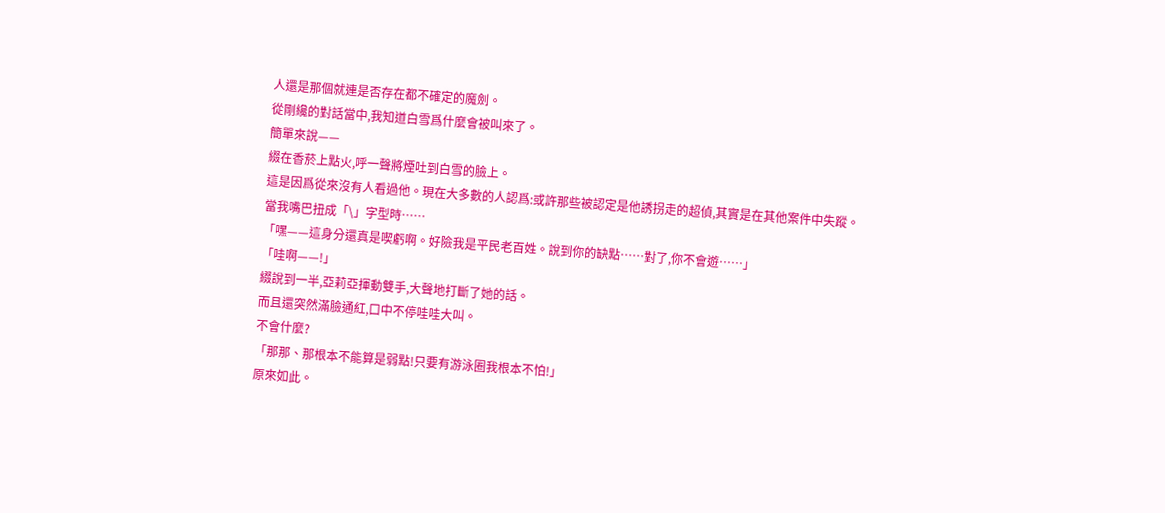人還是那個就連是否存在都不確定的魔劍。
從剛纔的對話當中,我知道白雪爲什麼會被叫來了。
簡單來說——
綴在香菸上點火,呼一聲將煙吐到白雪的臉上。
這是因爲從來沒有人看過他。現在大多數的人認爲:或許那些被認定是他誘拐走的超偵,其實是在其他案件中失蹤。
當我嘴巴扭成「\」字型時……
「嘿——這身分還真是喫虧啊。好險我是平民老百姓。說到你的缺點……對了,你不會遊……」
「哇啊——!」
綴說到一半,亞莉亞揮動雙手,大聲地打斷了她的話。
而且還突然滿臉通紅,口中不停哇哇大叫。
不會什麼?
「那那、那根本不能算是弱點!只要有游泳圈我根本不怕!」
原來如此。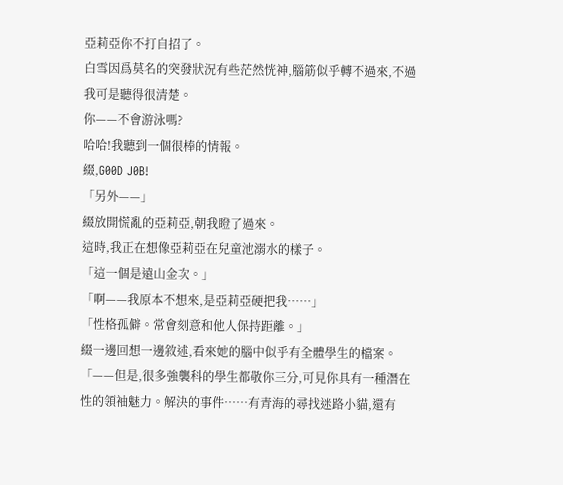亞莉亞你不打自招了。
白雪因爲莫名的突發狀況有些茫然恍神,腦筋似乎轉不過來,不過我可是聽得很清楚。
你——不會游泳嗎?
哈哈!我聽到一個很棒的情報。
綴,G00D J0B!
「另外——」
綴放開慌亂的亞莉亞,朝我瞪了過來。
這時,我正在想像亞莉亞在兒童池溺水的樣子。
「這一個是遠山金次。」
「啊——我原本不想來,是亞莉亞硬把我……」
「性格孤僻。常會刻意和他人保持距離。」
綴一邊回想一邊敘述,看來她的腦中似乎有全體學生的檔案。
「——但是,很多強襲科的學生都敬你三分,可見你具有一種潛在性的領袖魅力。解決的事件……有青海的尋找迷路小貓,還有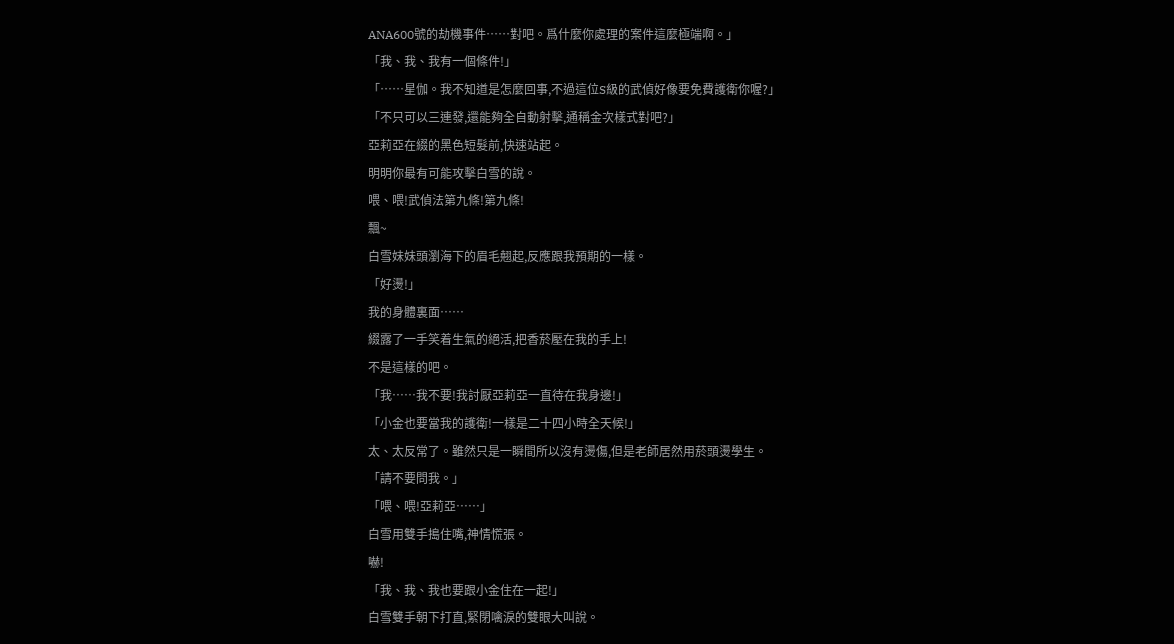ANA600號的劫機事件……對吧。爲什麼你處理的案件這麼極端啊。」
「我、我、我有一個條件!」
「……星伽。我不知道是怎麼回事,不過這位S級的武偵好像要免費護衛你喔?」
「不只可以三連發,還能夠全自動射擊,通稱金次樣式對吧?」
亞莉亞在綴的黑色短髮前,快速站起。
明明你最有可能攻擊白雪的說。
喂、喂!武偵法第九條!第九條!
飄~
白雪妹妹頭瀏海下的眉毛翹起,反應跟我預期的一樣。
「好燙!」
我的身體裏面……
綴露了一手笑着生氣的絕活,把香菸壓在我的手上!
不是這樣的吧。
「我……我不要!我討厭亞莉亞一直待在我身邊!」
「小金也要當我的護衛!一樣是二十四小時全天候!」
太、太反常了。雖然只是一瞬間所以沒有燙傷,但是老師居然用菸頭燙學生。
「請不要問我。」
「喂、喂!亞莉亞……」
白雪用雙手搗住嘴,神情慌張。
嚇!
「我、我、我也要跟小金住在一起!」
白雪雙手朝下打直,緊閉噙淚的雙眼大叫說。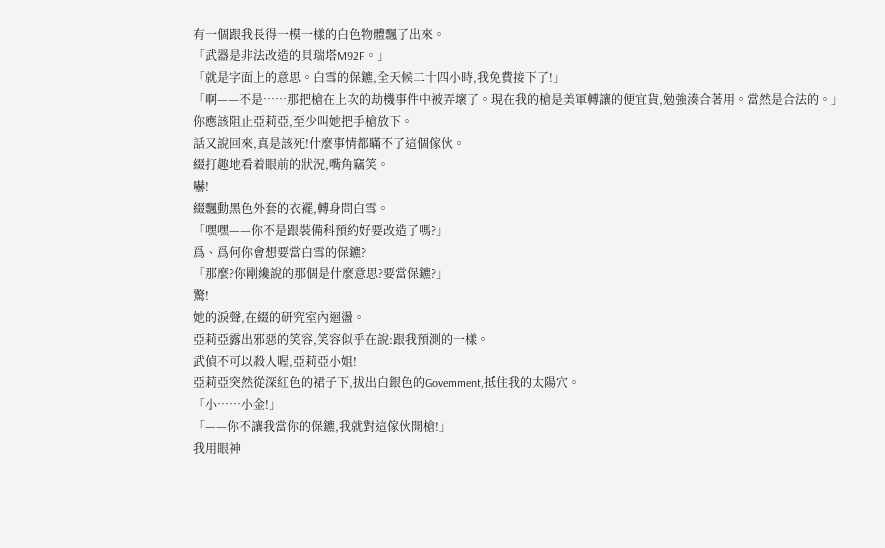有一個跟我長得一模一樣的白色物體飄了出來。
「武器是非法改造的貝瑞塔M92F。」
「就是字面上的意思。白雪的保鑣,全天候二十四小時,我免費接下了!」
「啊——不是……那把槍在上次的劫機事件中被弄壞了。現在我的槍是美軍轉讓的便宜貨,勉強湊合著用。當然是合法的。」
你應該阻止亞莉亞,至少叫她把手槍放下。
話又說回來,真是該死!什麼事情都瞞不了這個傢伙。
綴打趣地看着眼前的狀況,嘴角竊笑。
嚇!
綴飄動黑色外套的衣襬,轉身問白雪。
「嘿嘿——你不是跟裝備科預約好要改造了嗎?」
爲、爲何你會想要當白雪的保鑣?
「那麼?你剛纔說的那個是什麼意思?要當保鑣?」
驚!
她的淚聲,在綴的研究室內迴盪。
亞莉亞露出邪惡的笑容,笑容似乎在說:跟我預測的一樣。
武偵不可以殺人喔,亞莉亞小姐!
亞莉亞突然從深紅色的裙子下,拔出白銀色的Govemment,抵住我的太陽穴。
「小……小金!」
「——你不讓我當你的保鑣,我就對這傢伙開槍!」
我用眼神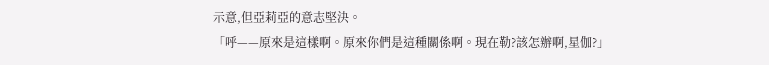示意,但亞莉亞的意志堅決。
「呼——原來是這樣啊。原來你們是這種關係啊。現在勒?該怎辦啊,星伽?」